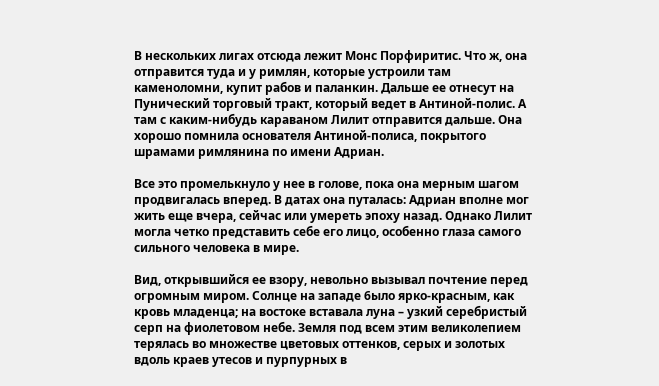В нескольких лигах отсюда лежит Монс Порфиритис. Что ж, она отправится туда и у римлян, которые устроили там каменоломни, купит рабов и паланкин. Дальше ее отнесут на Пунический торговый тракт, который ведет в Антиной-полис. А там с каким-нибудь караваном Лилит отправится дальше. Она хорошо помнила основателя Антиной-полиса, покрытого шрамами римлянина по имени Адриан.

Все это промелькнуло у нее в голове, пока она мерным шагом продвигалась вперед. В датах она путалась: Адриан вполне мог жить еще вчера, сейчас или умереть эпоху назад. Однако Лилит могла четко представить себе его лицо, особенно глаза самого сильного человека в мире.

Вид, открывшийся ее взору, невольно вызывал почтение перед огромным миром. Солнце на западе 6ыло ярко-красным, как кровь младенца; на востоке вставала луна – узкий серебристый серп на фиолетовом небе. Земля под всем этим великолепием терялась во множестве цветовых оттенков, серых и золотых вдоль краев утесов и пурпурных в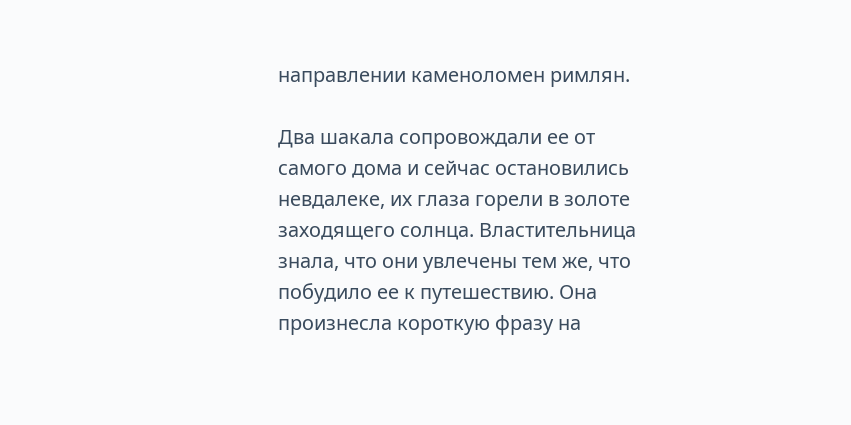направлении каменоломен римлян.

Два шакала сопровождали ее от самого дома и сейчас остановились невдалеке, их глаза горели в золоте заходящего солнца. Властительница знала, что они увлечены тем же, что побудило ее к путешествию. Она произнесла короткую фразу на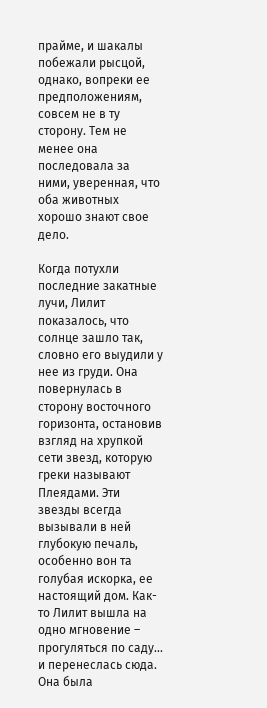прайме, и шакалы побежали рысцой, однако, вопреки ее предположениям, совсем не в ту сторону. Тем не менее она последовала за ними, уверенная, что оба животных хорошо знают свое дело.

Когда потухли последние закатные лучи, Лилит показалось, что солнце зашло так, словно его выудили у нее из груди. Она повернулась в сторону восточного горизонта, остановив взгляд на хрупкой сети звезд, которую греки называют Плеядами. Эти звезды всегда вызывали в ней глубокую печаль, особенно вон та голубая искорка, ее настоящий дом. Как-то Лилит вышла на одно мгновение – прогуляться по саду... и перенеслась сюда. Она была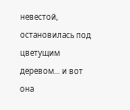невестой, остановилась под цветущим деревом... и вот она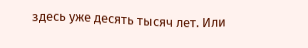здесь уже десять тысяч лет. Или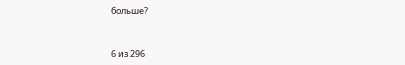больше?



6 из 296